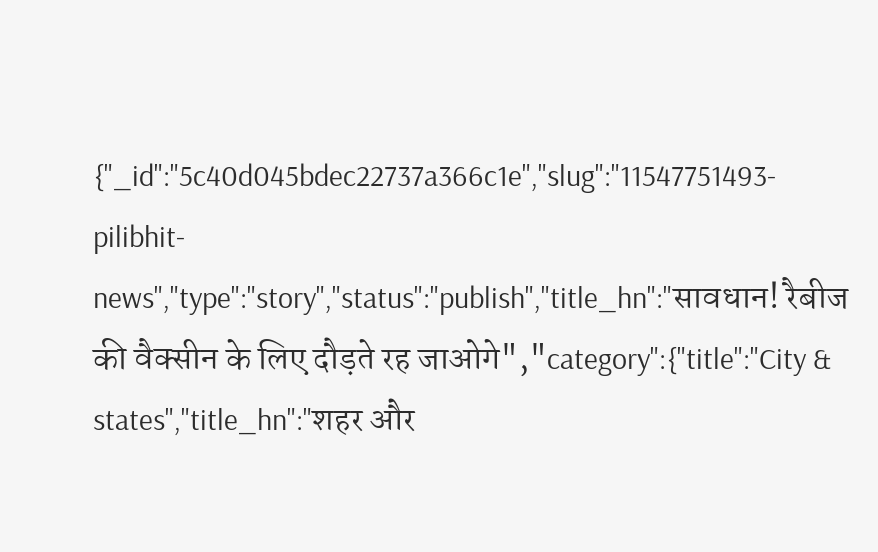{"_id":"5c40d045bdec22737a366c1e","slug":"11547751493-pilibhit-news","type":"story","status":"publish","title_hn":"सावधान! रैबीज की वैक्सीन के लिए दौड़ते रह जाओगे","category":{"title":"City & states","title_hn":"शहर और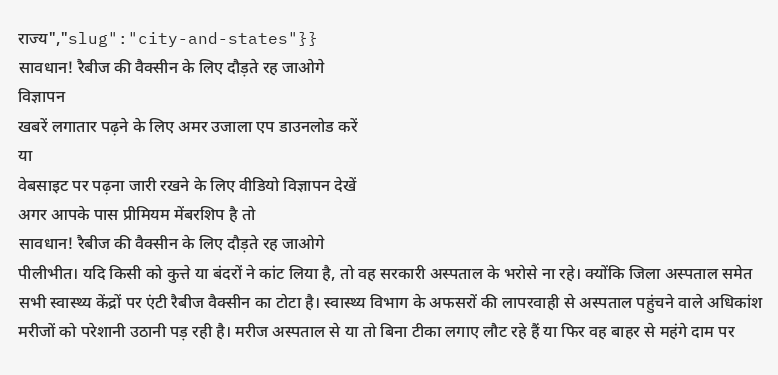राज्य","slug":"city-and-states"}}
सावधान! रैबीज की वैक्सीन के लिए दौड़ते रह जाओगे
विज्ञापन
खबरें लगातार पढ़ने के लिए अमर उजाला एप डाउनलोड करें
या
वेबसाइट पर पढ़ना जारी रखने के लिए वीडियो विज्ञापन देखें
अगर आपके पास प्रीमियम मेंबरशिप है तो
सावधान! रैबीज की वैक्सीन के लिए दौड़ते रह जाओगे
पीलीभीत। यदि किसी को कुत्ते या बंदरों ने कांट लिया है, तो वह सरकारी अस्पताल के भरोसे ना रहे। क्योंकि जिला अस्पताल समेत सभी स्वास्थ्य केंद्रों पर एंटी रैबीज वैक्सीन का टोटा है। स्वास्थ्य विभाग के अफसरों की लापरवाही से अस्पताल पहुंचने वाले अधिकांश मरीजों को परेशानी उठानी पड़ रही है। मरीज अस्पताल से या तो बिना टीका लगाए लौट रहे हैं या फिर वह बाहर से महंगे दाम पर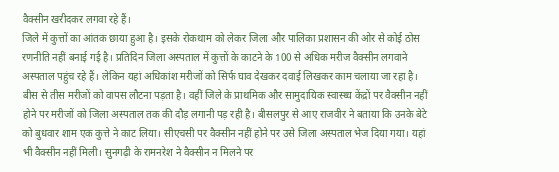वैक्सीन खरीदकर लगवा रहे हैं।
जिले में कुत्तों का आंतक छाया हुआ है। इसके रोकथाम को लेकर जिला और पालिका प्रशासन की ओर से कोई ठोस रणनीति नहीं बनाई गई है। प्रतिदिन जिला अस्पताल में कुत्तों के काटने के 100 से अधिक मरीज वैक्सीन लगवाने अस्पताल पहुंच रहे हैं। लेकिन यहां अधिकांश मरीजों को सिर्फ घाव देखकर दवाई लिखकर काम चलाया जा रहा है। बीस से तीस मरीजों को वापस लौटना पड़ता है। वहीं जिले के प्राथमिक और सामुदायिक स्वास्थ्य केंद्रों पर वैक्सीन नहीं होने पर मरीजों को जिला अस्पताल तक की दौड़ लगानी पड़ रही है। बीसलपुर से आए राजवीर ने बताया कि उनके बेटे को बुधवार शाम एक कुत्ते ने काट लिया। सीएचसी पर वैक्सीन नहीं होने पर उसे जिला अस्पताल भेज दिया गया। यहां भी वैक्सीन नहीं मिली। सुनगढ़ी के रामनरेश ने वैक्सीन न मिलने पर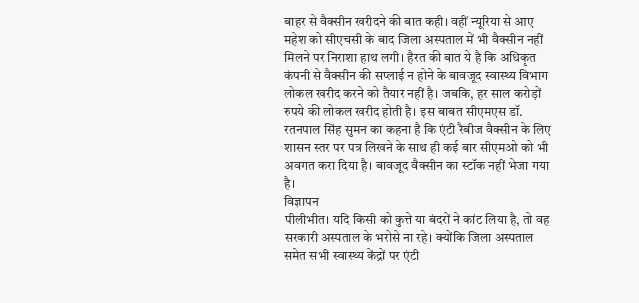बाहर से वैक्सीन खरीदने की बात कही। वहीं न्यूरिया से आए महेश को सीएचसी के बाद जिला अस्पताल में भी वैक्सीन नहीं मिलने पर निराशा हाथ लगी। हैरत की बात ये है कि अधिकृत कंपनी से वैक्सीन की सप्लाई न होने के बावजूद स्वास्थ्य विभाग लोकल खरीद करने को तैयार नहीं है। जबकि, हर साल करोड़ों रुपये की लोकल खरीद होती है। इस बाबत सीएमएस डॉ. रतनपाल सिंह सुमन का कहना है कि एंटी रैबीज वैक्सीन के लिए शासन स्तर पर पत्र लिखने के साथ ही कई बार सीएमओ को भी अवगत करा दिया है। बावजूद वैक्सीन का स्टॉक नहीं भेजा गया है।
विज्ञापन
पीलीभीत। यदि किसी को कुत्ते या बंदरों ने कांट लिया है, तो वह सरकारी अस्पताल के भरोसे ना रहे। क्योंकि जिला अस्पताल समेत सभी स्वास्थ्य केंद्रों पर एंटी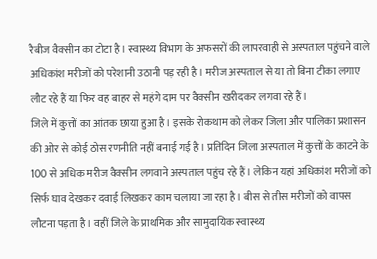रैबीज वैक्सीन का टोटा है। स्वास्थ्य विभाग के अफसरों की लापरवाही से अस्पताल पहुंचने वाले अधिकांश मरीजों को परेशानी उठानी पड़ रही है। मरीज अस्पताल से या तो बिना टीका लगाए लौट रहे हैं या फिर वह बाहर से महंगे दाम पर वैक्सीन खरीदकर लगवा रहे हैं।
जिले में कुत्तों का आंतक छाया हुआ है। इसके रोकथाम को लेकर जिला और पालिका प्रशासन की ओर से कोई ठोस रणनीति नहीं बनाई गई है। प्रतिदिन जिला अस्पताल में कुत्तों के काटने के 100 से अधिक मरीज वैक्सीन लगवाने अस्पताल पहुंच रहे हैं। लेकिन यहां अधिकांश मरीजों को सिर्फ घाव देखकर दवाई लिखकर काम चलाया जा रहा है। बीस से तीस मरीजों को वापस लौटना पड़ता है। वहीं जिले के प्राथमिक और सामुदायिक स्वास्थ्य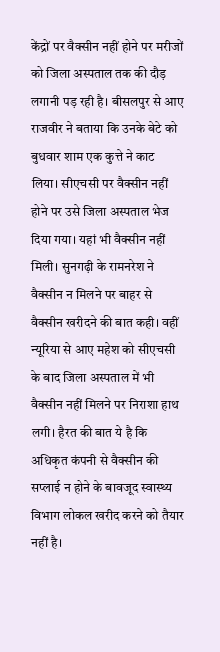केंद्रों पर वैक्सीन नहीं होने पर मरीजों को जिला अस्पताल तक की दौड़ लगानी पड़ रही है। बीसलपुर से आए राजवीर ने बताया कि उनके बेटे को बुधवार शाम एक कुत्ते ने काट लिया। सीएचसी पर वैक्सीन नहीं होने पर उसे जिला अस्पताल भेज दिया गया। यहां भी वैक्सीन नहीं मिली। सुनगढ़ी के रामनरेश ने वैक्सीन न मिलने पर बाहर से वैक्सीन खरीदने की बात कही। वहीं न्यूरिया से आए महेश को सीएचसी के बाद जिला अस्पताल में भी वैक्सीन नहीं मिलने पर निराशा हाथ लगी। हैरत की बात ये है कि अधिकृत कंपनी से वैक्सीन की सप्लाई न होने के बावजूद स्वास्थ्य विभाग लोकल खरीद करने को तैयार नहीं है।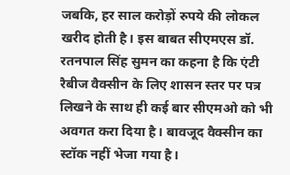जबकि, हर साल करोड़ों रुपये की लोकल खरीद होती है। इस बाबत सीएमएस डॉ. रतनपाल सिंह सुमन का कहना है कि एंटी रैबीज वैक्सीन के लिए शासन स्तर पर पत्र लिखने के साथ ही कई बार सीएमओ को भी अवगत करा दिया है। बावजूद वैक्सीन का स्टॉक नहीं भेजा गया है।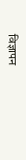विज्ञापन